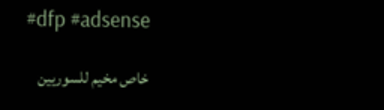#dfp #adsense

خاص مخيم للسوريين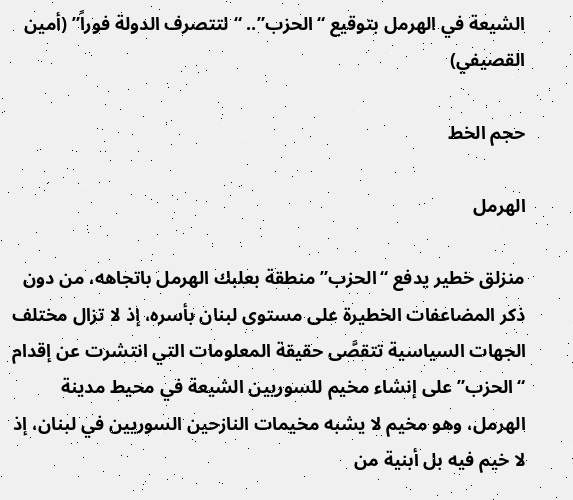الشيعة في الهرمل بتوقيع “الحزب”.. “لتتصرف الدولة فوراً” (أمين القصيفي)

حجم الخط

الهرمل

منزلق خطير يدفع “الحزب” منطقة بعلبك الهرمل باتجاهه، من دون ذكر المضاعفات الخطيرة على مستوى لبنان بأسره، إذ لا تزال مختلف الجهات السياسية تتقصَّى حقيقة المعلومات التي انتشرت عن إقدام “الحزب” على إنشاء مخيم للسوريين الشيعة في محيط مدينة الهرمل، وهو مخيم لا يشبه مخيمات النازحين السوريين في لبنان، إذ لا خيم فيه بل أبنية من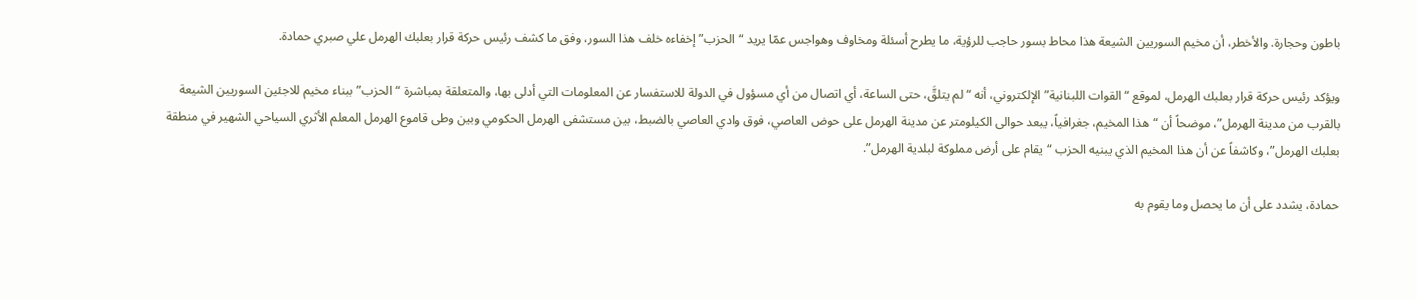باطون وحجارة. والأخطر، أن مخيم السوريين الشيعة هذا محاط بسور حاجب للرؤية، ما يطرح أسئلة ومخاوف وهواجس عمّا يريد “الحزب” إخفاءه خلف هذا السور، وفق ما كشف رئيس حركة قرار بعلبك الهرمل علي صبري حمادة.

ويؤكد رئيس حركة قرار بعلبك الهرمل، لموقع “القوات اللبنانية” الإلكتروني، أنه “لم يتلقَّ، حتى الساعة، أي اتصال من أي مسؤول في الدولة للاستفسار عن المعلومات التي أدلى بها، والمتعلقة بمباشرة “الحزب” ببناء مخيم للاجئين السوريين الشيعة بالقرب من مدينة الهرمل”، موضحاً أن “هذا المخيم، جغرافياً، يبعد حوالى الكيلومتر عن مدينة الهرمل على حوض العاصي، فوق وادي العاصي بالضبط، بين مستشفى الهرمل الحكومي وبين وطى قاموع الهرمل المعلم الأثري السياحي الشهير في منطقة بعلبك الهرمل”، وكاشفاً عن أن هذا المخيم الذي يبنيه الحزب “يقام على أرض مملوكة لبلدية الهرمل”.

حمادة، يشدد على أن ما يحصل وما يقوم به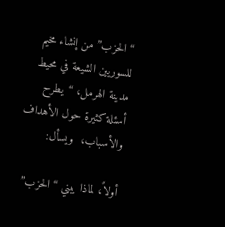“الحزب” من إنشاء مخيم للسوريين الشيعة في محيط مدينة الهرمل، “يطرح أسئلة كثيرة حول الأهداف والأسباب،  ويسأل:

أولاً، لماذا يبني “الحزب”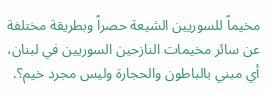مخيماً للسوريين الشيعة حصراً وبطريقة مختلفة عن سائر مخيمات النازحين السوريين في لبنان، أي مبني بالباطون والحجارة وليس مجرد خيم؟.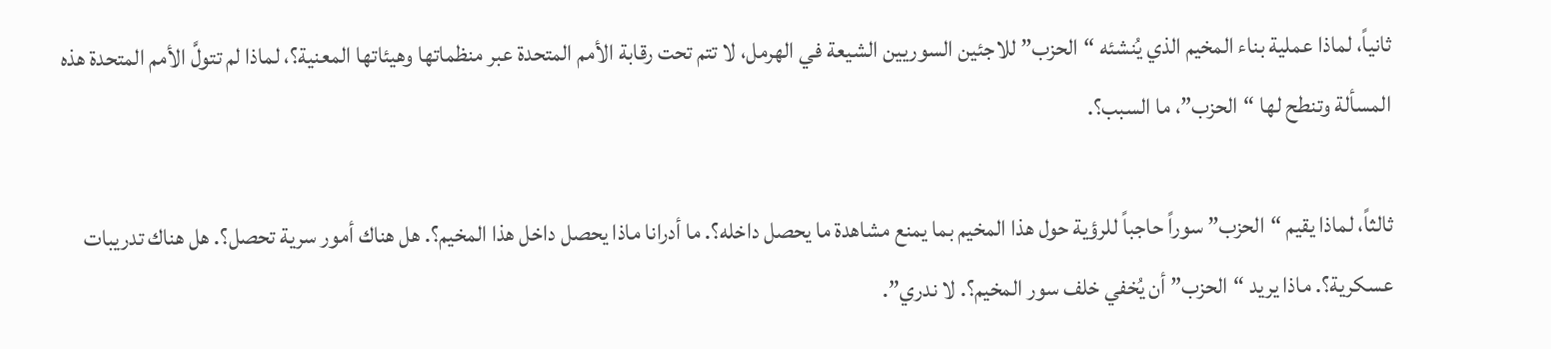ثانياً، لماذا عملية بناء المخيم الذي يُنشئه “الحزب” للاجئين السوريين الشيعة في الهرمل، لا تتم تحت رقابة الأمم المتحدة عبر منظماتها وهيئاتها المعنية؟، لماذا لم تتولَّ الأمم المتحدة هذه المسألة وتنطح لها “الحزب”، ما السبب؟.

ثالثاً، لماذا يقيم “الحزب” سوراً حاجباً للرؤية حول هذا المخيم بما يمنع مشاهدة ما يحصل داخله؟. ما أدرانا ماذا يحصل داخل هذا المخيم؟. هل هناك أمور سرية تحصل؟. هل هناك تدريبات عسكرية؟. ماذا يريد “الحزب” أن يُخفي خلف سور المخيم؟. لا ندري”.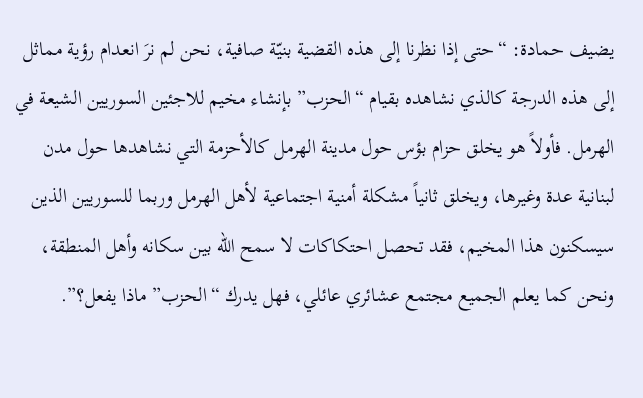يضيف حمادة: “حتى إذا نظرنا إلى هذه القضية بنيّة صافية، نحن لم نرَ انعدام رؤية مماثل إلى هذه الدرجة كالذي نشاهده بقيام “الحزب” بإنشاء مخيم للاجئين السوريين الشيعة في الهرمل. فأولاً هو يخلق حزام بؤس حول مدينة الهرمل كالأحزمة التي نشاهدها حول مدن لبنانية عدة وغيرها، ويخلق ثانياً مشكلة أمنية اجتماعية لأهل الهرمل وربما للسوريين الذين سيسكنون هذا المخيم، فقد تحصل احتكاكات لا سمح الله بين سكانه وأهل المنطقة، ونحن كما يعلم الجميع مجتمع عشائري عائلي، فهل يدرك “الحزب” ماذا يفعل؟”.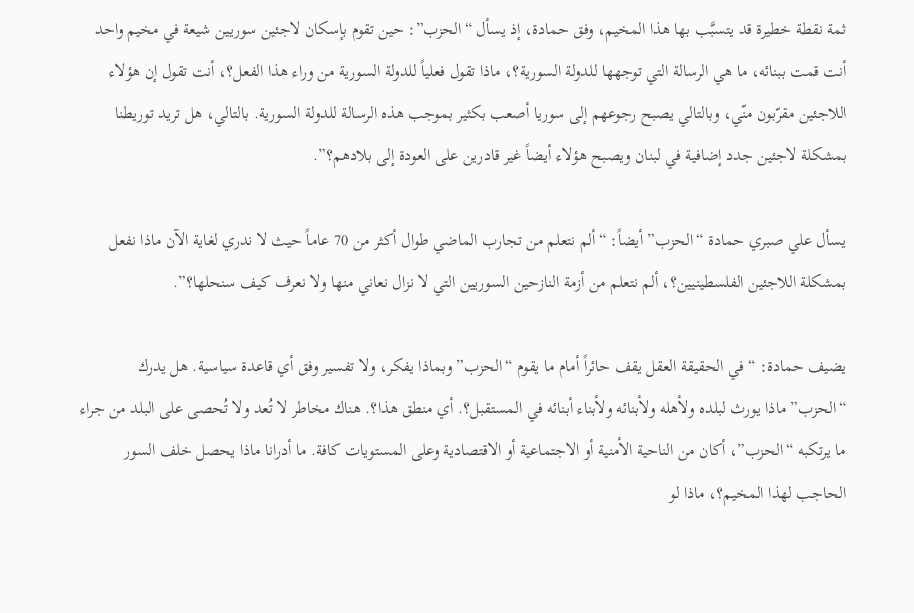ثمة نقطة خطيرة قد يتسبَّب بها هذا المخيم، وفق حمادة، إذ يسأل “الحزب”: حين تقوم بإسكان لاجئين سوريين شيعة في مخيم واحد أنت قمت ببنائه، ما هي الرسالة التي توجهها للدولة السورية؟، ماذا تقول فعلياً للدولة السورية من وراء هذا الفعل؟، أنت تقول إن هؤلاء اللاجئين مقرّبون منّي، وبالتالي يصبح رجوعهم إلى سوريا أصعب بكثير بموجب هذه الرسالة للدولة السورية. بالتالي، هل تريد توريطنا بمشكلة لاجئين جدد إضافية في لبنان ويصبح هؤلاء أيضاً غير قادرين على العودة إلى بلادهم؟”.

يسأل علي صبري حمادة “الحزب” أيضاً: “ألم نتعلم من تجارب الماضي طوال أكثر من 70 عاماً حيث لا ندري لغاية الآن ماذا نفعل بمشكلة اللاجئين الفلسطينيين؟، ألم نتعلم من أزمة النازحين السوريين التي لا نزال نعاني منها ولا نعرف كيف سنحلها؟”.

يضيف حمادة: “في الحقيقة العقل يقف حائراً أمام ما يقوم “الحزب” وبماذا يفكر، ولا تفسير وفق أي قاعدة سياسية. هل يدرك “الحزب” ماذا يورث لبلده ولأهله ولأبنائه ولأبناء أبنائه في المستقبل؟. أي منطق هذا؟. هناك مخاطر لا تُعد ولا تُحصى على البلد من جراء ما يرتكبه “الحزب”، أكان من الناحية الأمنية أو الاجتماعية أو الاقتصادية وعلى المستويات كافة. ما أدرانا ماذا يحصل خلف السور الحاجب لهذا المخيم؟، ماذا لو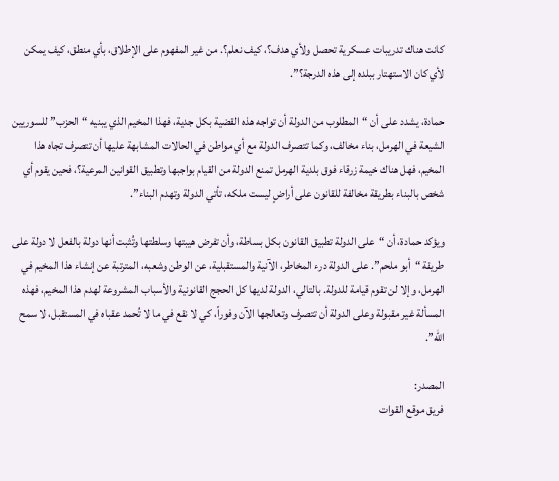كانت هناك تدريبات عسكرية تحصل ولأي هدف؟، كيف نعلم؟. من غير المفهوم على الإطلاق، بأي منطق، كيف يمكن لأي كان الاستهتار ببلده إلى هذه الدرجة؟”.

حمادة، يشدد على أن “المطلوب من الدولة أن تواجه هذه القضية بكل جدية، فهذا المخيم الذي يبنيه “الحزب” للسوريين الشيعة في الهرمل، بناء مخالف، وكما تتصرف الدولة مع أي مواطن في الحالات المشابهة عليها أن تتصرف تجاه هذا المخيم، فهل هناك خيمة زرقاء فوق بلدية الهرمل تمنع الدولة من القيام بواجبها وتطبيق القوانين المرعية؟، فحين يقوم أي شخص بالبناء بطريقة مخالفة للقانون على أراضٍ ليست ملكه، تأتي الدولة وتهدم البناء”.

ويؤكد حمادة، أن “على الدولة تطبيق القانون بكل بساطة، وأن تفرض هيبتها وسلطتها وتُثبت أنها دولة بالفعل لا دولة على طريقة “أبو ملحم”. على الدولة درء المخاطر، الآنية والمستقبلية، عن الوطن وشعبه، المترتبة عن إنشاء هذا المخيم في الهرمل، وإلا لن تقوم قيامة للدولة. بالتالي، الدولة لديها كل الحجج القانونية والأسباب المشروعة لهدم هذا المخيم، فهذه المسألة غير مقبولة وعلى الدولة أن تتصرف وتعالجها الآن وفوراً، كي لا نقع في ما لا تُحمد عقباه في المستقبل، لا سمح الله”.

المصدر:
فريق موقع القوات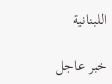اللبنانية

خبر عاجل